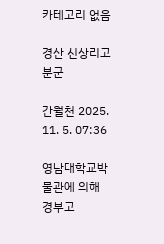카테고리 없음

경산 신상리고분군

간월천 2025. 11. 5. 07:36

영남대학교박물관에 의해 경부고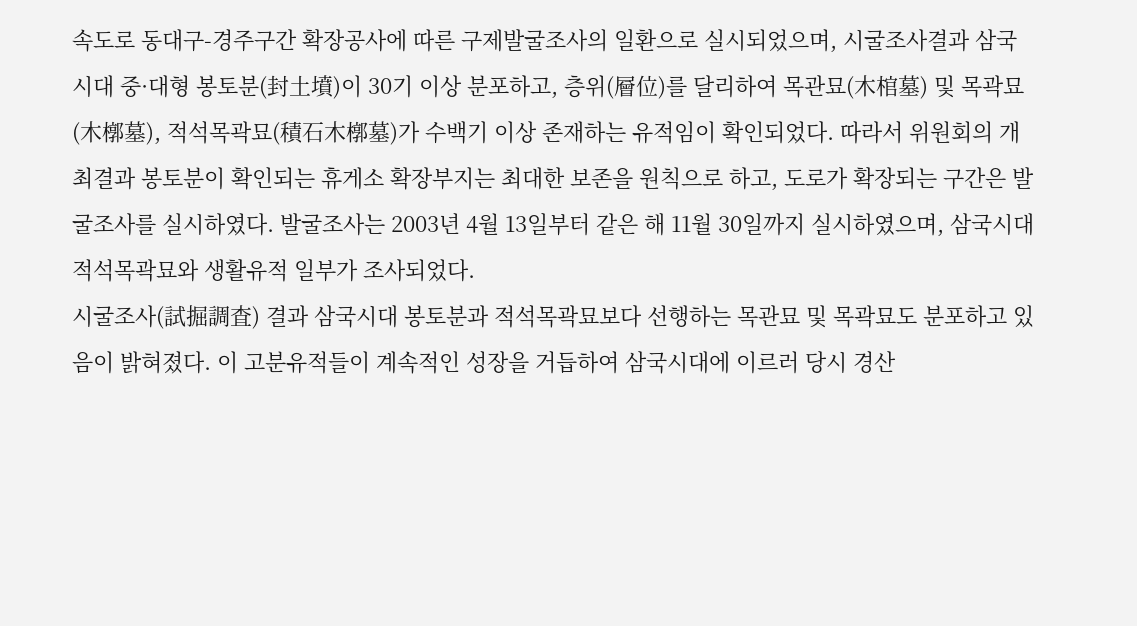속도로 동대구-경주구간 확장공사에 따른 구제발굴조사의 일환으로 실시되었으며, 시굴조사결과 삼국시대 중·대형 봉토분(封土墳)이 30기 이상 분포하고, 층위(層位)를 달리하여 목관묘(木棺墓) 및 목곽묘(木槨墓), 적석목곽묘(積石木槨墓)가 수백기 이상 존재하는 유적임이 확인되었다. 따라서 위원회의 개최결과 봉토분이 확인되는 휴게소 확장부지는 최대한 보존을 원칙으로 하고, 도로가 확장되는 구간은 발굴조사를 실시하였다. 발굴조사는 2003년 4월 13일부터 같은 해 11월 30일까지 실시하였으며, 삼국시대 적석목곽묘와 생활유적 일부가 조사되었다.
시굴조사(試掘調査) 결과 삼국시대 봉토분과 적석목곽묘보다 선행하는 목관묘 및 목곽묘도 분포하고 있음이 밝혀졌다. 이 고분유적들이 계속적인 성장을 거듭하여 삼국시대에 이르러 당시 경산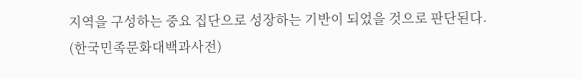지역을 구성하는 중요 집단으로 성장하는 기반이 되었을 것으로 판단된다.
(한국민족문화대백과사전)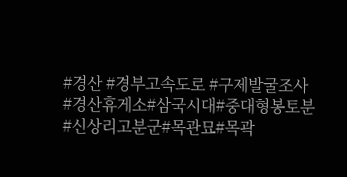#경산 #경부고속도로 #구제발굴조사
#경산휴게소#삼국시대#중대형봉토분
#신상리고분군#목관묘#목곽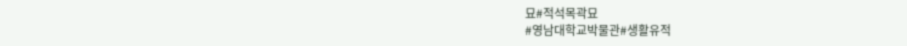묘#적석목곽묘
#영남대학교박물관#생활유적